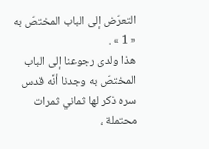التعرّض إلى الباب المختصّ به « 1 » .
هذا ولدى رجوعنا إلى الباب المختصّ به وجدنا أنَّه قدس سره ذكر لها ثماني ثمرات محتملة ،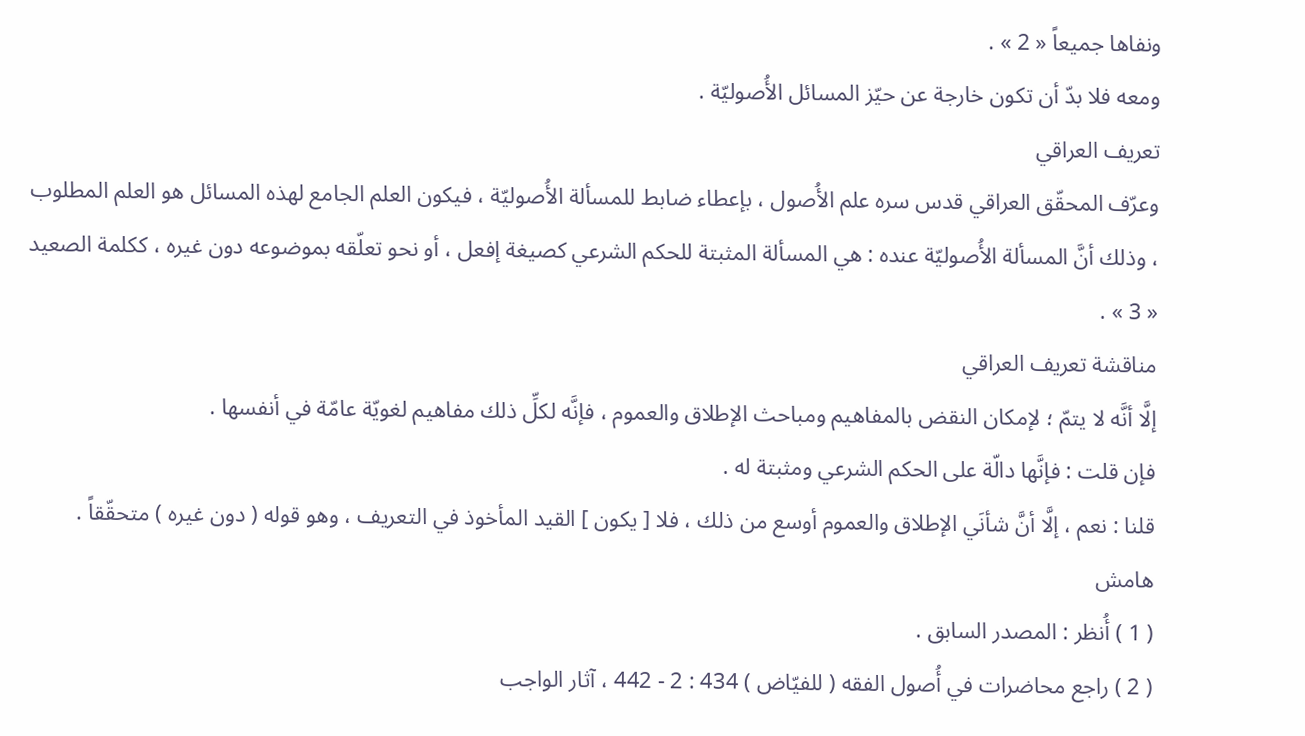ونفاها جميعاً « 2 » .
ومعه فلا بدّ أن تكون خارجة عن حيّز المسائل الأُصوليّة .
تعريف العراقي
وعرّف المحقّق العراقي قدس سره علم الأُصول ، بإعطاء ضابط للمسألة الأُصوليّة ، فيكون العلم الجامع لهذه المسائل هو العلم المطلوب ، وذلك أنَّ المسألة الأُصوليّة عنده : هي المسألة المثبتة للحكم الشرعي كصيغة إفعل ، أو نحو تعلّقه بموضوعه دون غيره ، ككلمة الصعيد « 3 » .
مناقشة تعريف العراقي
إلَّا أنَّه لا يتمّ ؛ لإمكان النقض بالمفاهيم ومباحث الإطلاق والعموم ، فإنَّه لكلِّ ذلك مفاهيم لغويّة عامّة في أنفسها .
فإن قلت : فإنَّها دالّة على الحكم الشرعي ومثبتة له .
قلنا : نعم ، إلَّا أنَّ شأنَي الإطلاق والعموم أوسع من ذلك ، فلا [ يكون ] القيد المأخوذ في التعريف ، وهو قوله ( دون غيره ) متحقّقاً .
هامش
( 1 ) أُنظر : المصدر السابق .
( 2 ) راجع محاضرات في أُصول الفقه ( للفيّاض ) 434 : 2 - 442 ، آثار الواجب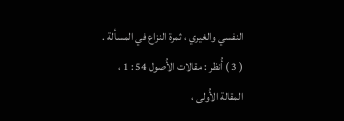النفسي والغيري ، ثمرة النزاع في المسألة .
( 3 ) أُنظر : مقالات الأُصول 54 : 1 ، المقالة الأُولى ،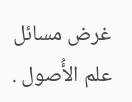غرض مسائل علم الأُصول .